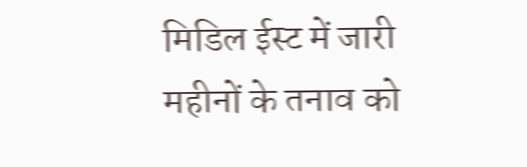मिडिल ईस्ट में जारी महीनों के तनाव को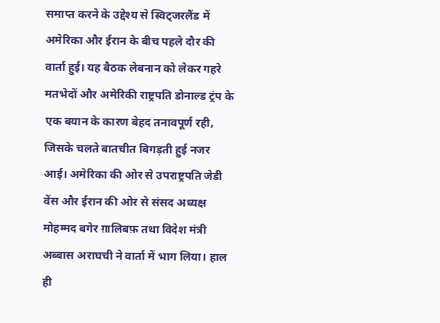समाप्त करने के उद्देश्य से स्विट्जरलैंड में अमेरिका और ईरान के बीच पहले दौर की वार्ता हुई। यह बैठक लेबनान को लेकर गहरे मतभेदों और अमेरिकी राष्ट्रपति डोनाल्ड ट्रंप के एक बयान के कारण बेहद तनावपूर्ण रही, जिसके चलते बातचीत बिगड़ती हुई नजर आई। अमेरिका की ओर से उपराष्ट्रपति जेडी वेंस और ईरान की ओर से संसद अध्यक्ष मोहम्मद बगेर ग़ालिबफ़ तथा विदेश मंत्री अब्बास अराघची ने वार्ता में भाग लिया। हाल ही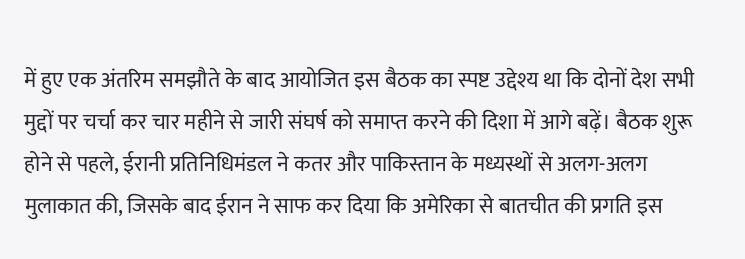में हुए एक अंतरिम समझौते के बाद आयोजित इस बैठक का स्पष्ट उद्देश्य था कि दोनों देश सभी मुद्दों पर चर्चा कर चार महीने से जारी संघर्ष को समाप्त करने की दिशा में आगे बढ़ें। बैठक शुरू होने से पहले, ईरानी प्रतिनिधिमंडल ने कतर और पाकिस्तान के मध्यस्थों से अलग-अलग मुलाकात की, जिसके बाद ईरान ने साफ कर दिया कि अमेरिका से बातचीत की प्रगति इस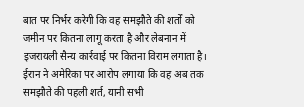बात पर निर्भर करेगी कि वह समझौते की शर्तों को जमीन पर कितना लागू करता है और लेबनान में इजरायली सैन्य कार्रवाई पर कितना विराम लगाता है। ईरान ने अमेरिका पर आरोप लगाया कि वह अब तक समझौते की पहली शर्त, यानी सभी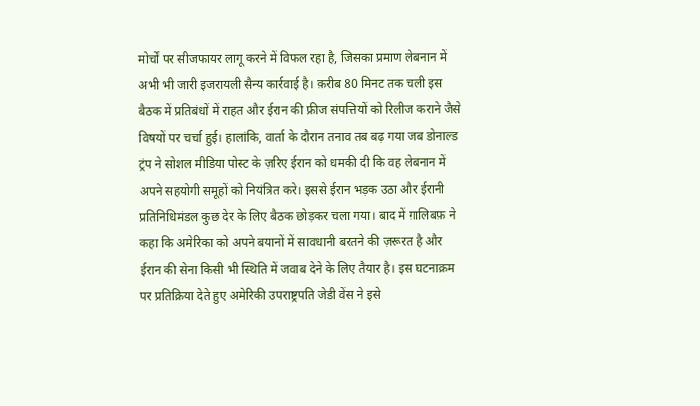मोर्चों पर सीजफायर लागू करने में विफल रहा है, जिसका प्रमाण लेबनान में अभी भी जारी इजरायली सैन्य कार्रवाई है। क़रीब 80 मिनट तक चली इस बैठक में प्रतिबंधों में राहत और ईरान की फ्रीज संपत्तियों को रिलीज कराने जैसे विषयों पर चर्चा हुई। हालांकि, वार्ता के दौरान तनाव तब बढ़ गया जब डोनाल्ड ट्रंप ने सोशल मीडिया पोस्ट के ज़रिए ईरान को धमकी दी कि वह लेबनान में अपने सहयोगी समूहों को नियंत्रित करे। इससे ईरान भड़क उठा और ईरानी प्रतिनिधिमंडल कुछ देर के लिए बैठक छोड़कर चला गया। बाद में ग़ालिबफ़ ने कहा कि अमेरिका को अपने बयानों में सावधानी बरतने की ज़रूरत है और ईरान की सेना किसी भी स्थिति में जवाब देने के लिए तैयार है। इस घटनाक्रम पर प्रतिक्रिया देते हुए अमेरिकी उपराष्ट्रपति जेडी वेंस ने इसे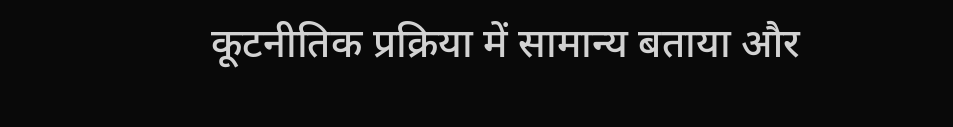कूटनीतिक प्रक्रिया में सामान्य बताया और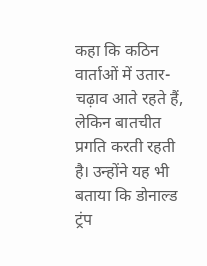कहा कि कठिन वार्ताओं में उतार-चढ़ाव आते रहते हैं, लेकिन बातचीत प्रगति करती रहती है। उन्होंने यह भी बताया कि डोनाल्ड ट्रंप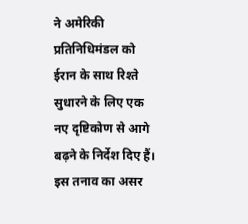ने अमेरिकी प्रतिनिधिमंडल को ईरान के साथ रिश्ते सुधारने के लिए एक नए दृष्टिकोण से आगे बढ़ने के निर्देश दिए हैं। इस तनाव का असर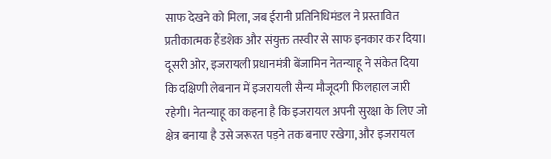साफ देखने को मिला, जब ईरानी प्रतिनिधिमंडल ने प्रस्तावित प्रतीकात्मक हैंडशेक और संयुक्त तस्वीर से साफ इनकार कर दिया। दूसरी ओर, इजरायली प्रधानमंत्री बेंजामिन नेतन्याहू ने संकेत दिया कि दक्षिणी लेबनान में इजरायली सैन्य मौजूदगी फिलहाल जारी रहेगी। नेतन्याहू का कहना है कि इजरायल अपनी सुरक्षा के लिए जो क्षेत्र बनाया है उसे जरूरत पड़ने तक बनाए रखेगा, और इजरायल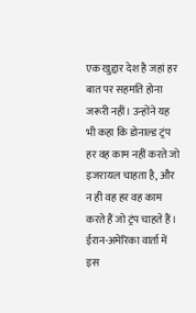एक खुद्दार देश है जहां हर बात पर सहमति होना जरूरी नहीं। उन्होंने यह भी कहा कि डोनाल्ड ट्रंप हर वह काम नहीं करते जो इजरायल चाहता है, और न ही वह हर वह काम करते हैं जो ट्रंप चाहते हैं। ईरान-अमेरिका वार्ता में इस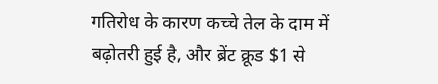गतिरोध के कारण कच्चे तेल के दाम में बढ़ोतरी हुई है, और ब्रेंट क्रूड $1 से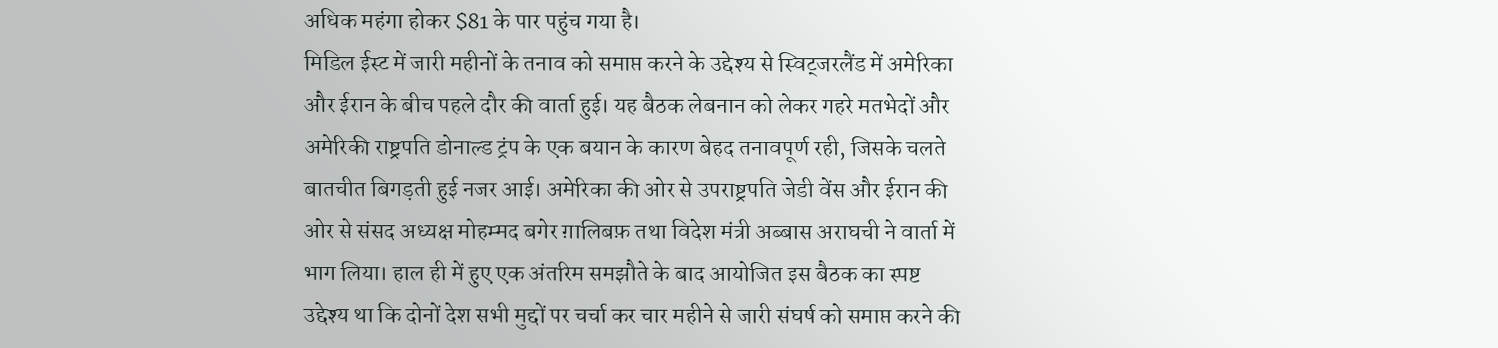अधिक महंगा होकर $81 के पार पहुंच गया है।
मिडिल ईस्ट में जारी महीनों के तनाव को समाप्त करने के उद्देश्य से स्विट्जरलैंड में अमेरिका और ईरान के बीच पहले दौर की वार्ता हुई। यह बैठक लेबनान को लेकर गहरे मतभेदों और अमेरिकी राष्ट्रपति डोनाल्ड ट्रंप के एक बयान के कारण बेहद तनावपूर्ण रही, जिसके चलते बातचीत बिगड़ती हुई नजर आई। अमेरिका की ओर से उपराष्ट्रपति जेडी वेंस और ईरान की ओर से संसद अध्यक्ष मोहम्मद बगेर ग़ालिबफ़ तथा विदेश मंत्री अब्बास अराघची ने वार्ता में भाग लिया। हाल ही में हुए एक अंतरिम समझौते के बाद आयोजित इस बैठक का स्पष्ट उद्देश्य था कि दोनों देश सभी मुद्दों पर चर्चा कर चार महीने से जारी संघर्ष को समाप्त करने की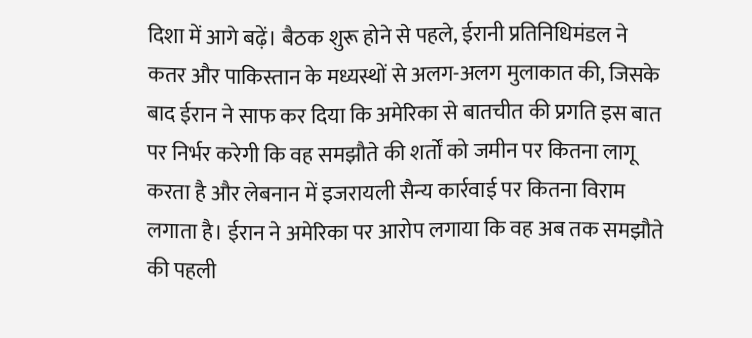दिशा में आगे बढ़ें। बैठक शुरू होने से पहले, ईरानी प्रतिनिधिमंडल ने कतर और पाकिस्तान के मध्यस्थों से अलग-अलग मुलाकात की, जिसके बाद ईरान ने साफ कर दिया कि अमेरिका से बातचीत की प्रगति इस बात पर निर्भर करेगी कि वह समझौते की शर्तों को जमीन पर कितना लागू करता है और लेबनान में इजरायली सैन्य कार्रवाई पर कितना विराम लगाता है। ईरान ने अमेरिका पर आरोप लगाया कि वह अब तक समझौते की पहली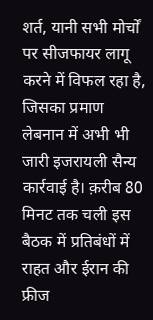शर्त, यानी सभी मोर्चों पर सीजफायर लागू करने में विफल रहा है, जिसका प्रमाण लेबनान में अभी भी जारी इजरायली सैन्य कार्रवाई है। क़रीब 80 मिनट तक चली इस बैठक में प्रतिबंधों में राहत और ईरान की फ्रीज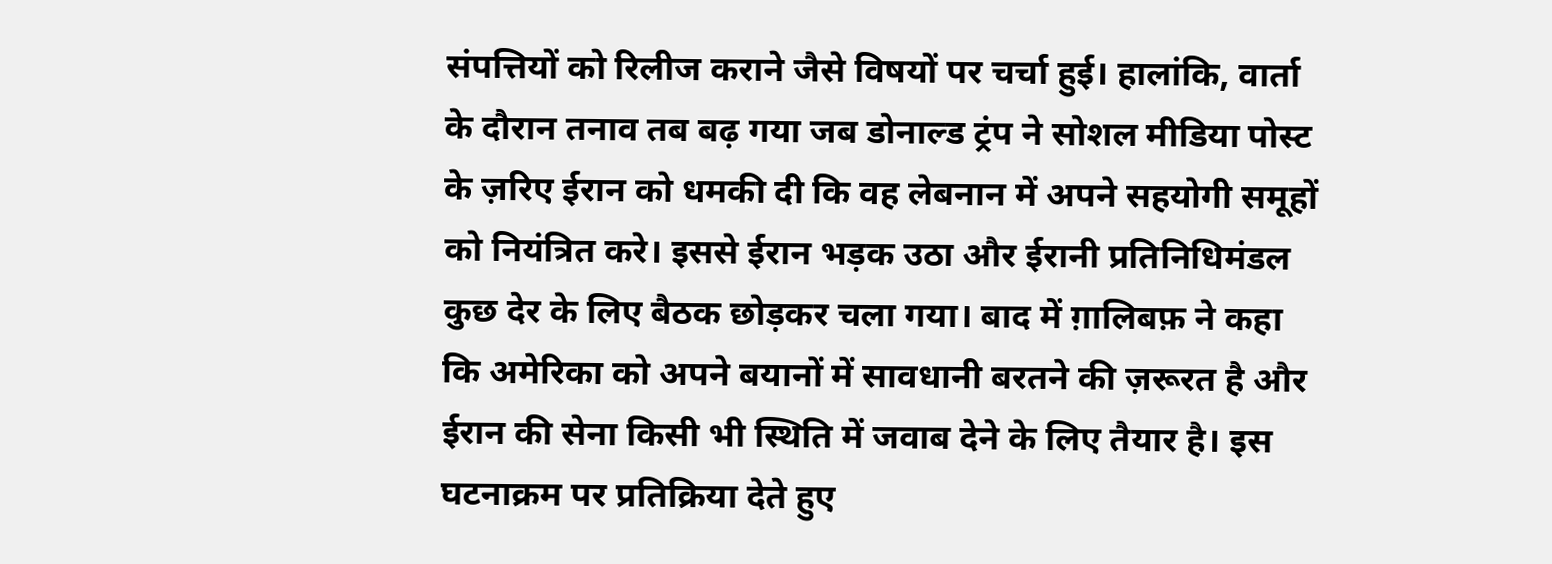संपत्तियों को रिलीज कराने जैसे विषयों पर चर्चा हुई। हालांकि, वार्ता के दौरान तनाव तब बढ़ गया जब डोनाल्ड ट्रंप ने सोशल मीडिया पोस्ट के ज़रिए ईरान को धमकी दी कि वह लेबनान में अपने सहयोगी समूहों को नियंत्रित करे। इससे ईरान भड़क उठा और ईरानी प्रतिनिधिमंडल कुछ देर के लिए बैठक छोड़कर चला गया। बाद में ग़ालिबफ़ ने कहा कि अमेरिका को अपने बयानों में सावधानी बरतने की ज़रूरत है और ईरान की सेना किसी भी स्थिति में जवाब देने के लिए तैयार है। इस घटनाक्रम पर प्रतिक्रिया देते हुए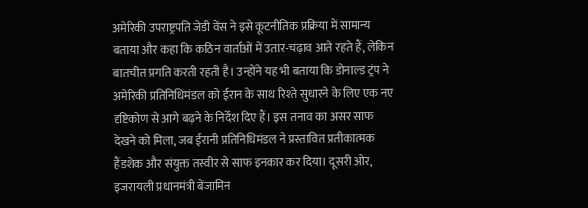अमेरिकी उपराष्ट्रपति जेडी वेंस ने इसे कूटनीतिक प्रक्रिया में सामान्य बताया और कहा कि कठिन वार्ताओं में उतार-चढ़ाव आते रहते हैं, लेकिन बातचीत प्रगति करती रहती है। उन्होंने यह भी बताया कि डोनाल्ड ट्रंप ने अमेरिकी प्रतिनिधिमंडल को ईरान के साथ रिश्ते सुधारने के लिए एक नए दृष्टिकोण से आगे बढ़ने के निर्देश दिए हैं। इस तनाव का असर साफ देखने को मिला, जब ईरानी प्रतिनिधिमंडल ने प्रस्तावित प्रतीकात्मक हैंडशेक और संयुक्त तस्वीर से साफ इनकार कर दिया। दूसरी ओर, इजरायली प्रधानमंत्री बेंजामिन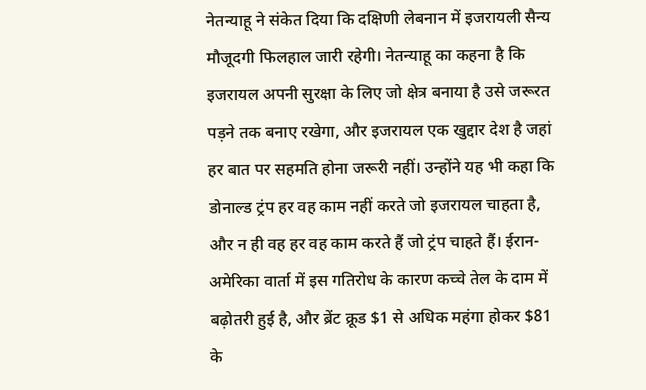नेतन्याहू ने संकेत दिया कि दक्षिणी लेबनान में इजरायली सैन्य मौजूदगी फिलहाल जारी रहेगी। नेतन्याहू का कहना है कि इजरायल अपनी सुरक्षा के लिए जो क्षेत्र बनाया है उसे जरूरत पड़ने तक बनाए रखेगा, और इजरायल एक खुद्दार देश है जहां हर बात पर सहमति होना जरूरी नहीं। उन्होंने यह भी कहा कि डोनाल्ड ट्रंप हर वह काम नहीं करते जो इजरायल चाहता है, और न ही वह हर वह काम करते हैं जो ट्रंप चाहते हैं। ईरान-अमेरिका वार्ता में इस गतिरोध के कारण कच्चे तेल के दाम में बढ़ोतरी हुई है, और ब्रेंट क्रूड $1 से अधिक महंगा होकर $81 के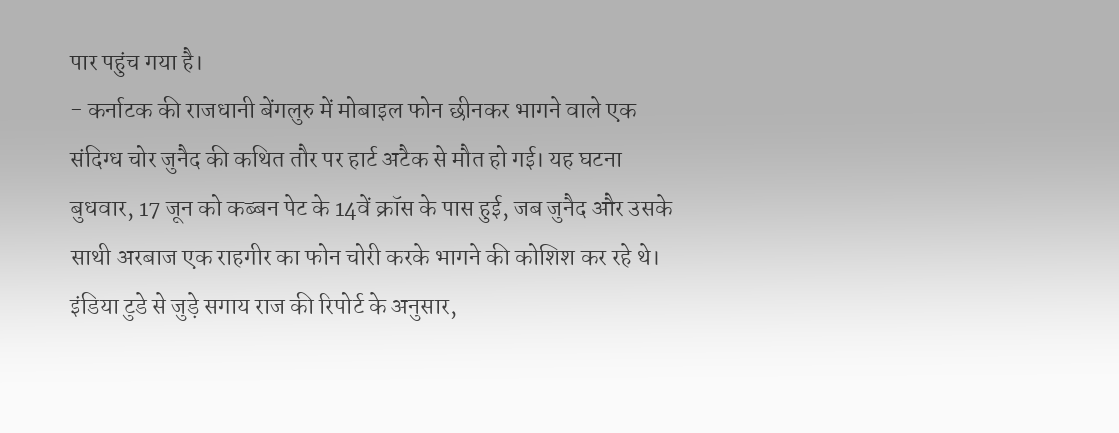पार पहुंच गया है।
- कर्नाटक की राजधानी बेंगलुरु में मोबाइल फोन छीनकर भागने वाले एक संदिग्ध चोर जुनैद की कथित तौर पर हार्ट अटैक से मौत हो गई। यह घटना बुधवार, 17 जून को कब्बन पेट के 14वें क्रॉस के पास हुई, जब जुनैद और उसके साथी अरबाज एक राहगीर का फोन चोरी करके भागने की कोशिश कर रहे थे। इंडिया टुडे से जुड़े सगाय राज की रिपोर्ट के अनुसार,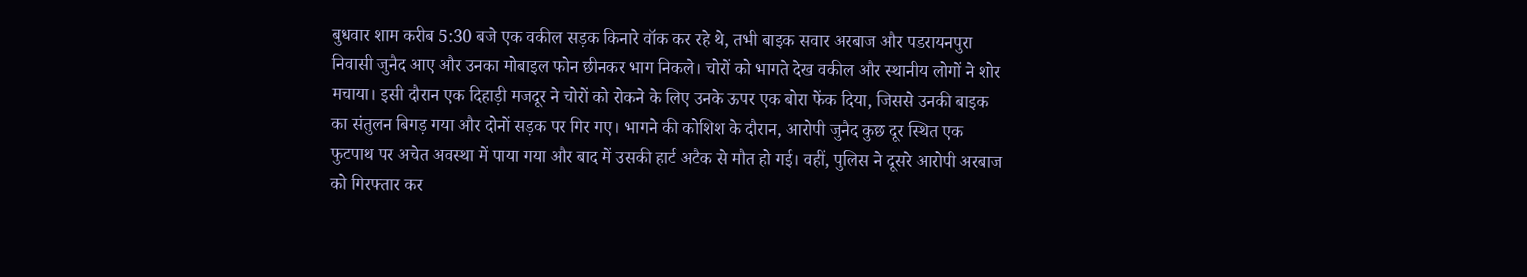बुधवार शाम करीब 5:30 बजे एक वकील सड़क किनारे वॉक कर रहे थे, तभी बाइक सवार अरबाज और पडरायनपुरा निवासी जुनैद आए और उनका मोबाइल फोन छीनकर भाग निकले। चोरों को भागते देख वकील और स्थानीय लोगों ने शोर मचाया। इसी दौरान एक दिहाड़ी मजदूर ने चोरों को रोकने के लिए उनके ऊपर एक बोरा फेंक दिया, जिससे उनकी बाइक का संतुलन बिगड़ गया और दोनों सड़क पर गिर गए। भागने की कोशिश के दौरान, आरोपी जुनैद कुछ दूर स्थित एक फुटपाथ पर अचेत अवस्था में पाया गया और बाद में उसकी हार्ट अटैक से मौत हो गई। वहीं, पुलिस ने दूसरे आरोपी अरबाज को गिरफ्तार कर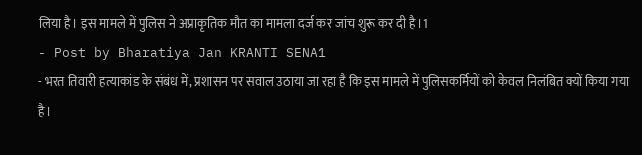लिया है। इस मामले में पुलिस ने अप्राकृतिक मौत का मामला दर्ज कर जांच शुरू कर दी है।1
- Post by Bharatiya Jan KRANTI SENA1
- भरत तिवारी हत्याकांड के संबंध में, प्रशासन पर सवाल उठाया जा रहा है कि इस मामले में पुलिसकर्मियों को केवल निलंबित क्यों किया गया है।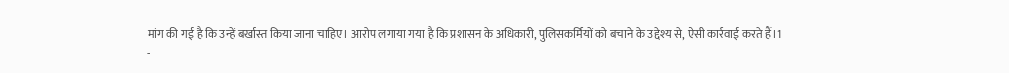मांग की गई है कि उन्हें बर्खास्त किया जाना चाहिए। आरोप लगाया गया है कि प्रशासन के अधिकारी, पुलिसकर्मियों को बचाने के उद्देश्य से, ऐसी कार्रवाई करते हैं।1
-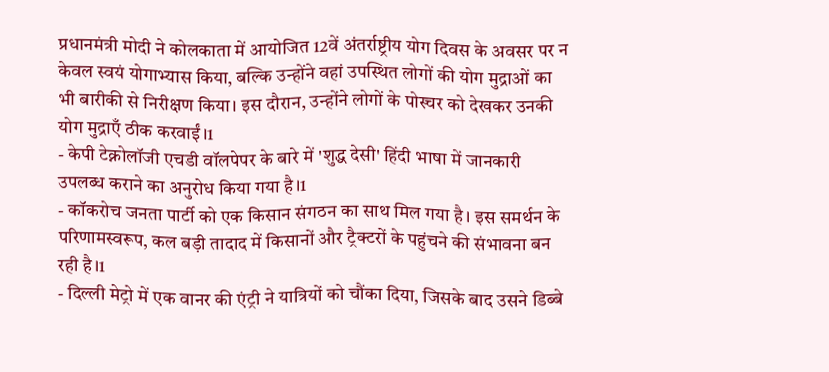प्रधानमंत्री मोदी ने कोलकाता में आयोजित 12वें अंतर्राष्ट्रीय योग दिवस के अवसर पर न केवल स्वयं योगाभ्यास किया, बल्कि उन्होंने वहां उपस्थित लोगों की योग मुद्राओं का भी बारीकी से निरीक्षण किया। इस दौरान, उन्होंने लोगों के पोस्चर को देखकर उनकी योग मुद्राएँ ठीक करवाईं।1
- केपी टेक्नोलॉजी एचडी वॉलपेपर के बारे में 'शुद्ध देसी' हिंदी भाषा में जानकारी उपलब्ध कराने का अनुरोध किया गया है।1
- कॉकरोच जनता पार्टी को एक किसान संगठन का साथ मिल गया है। इस समर्थन के परिणामस्वरूप, कल बड़ी तादाद में किसानों और ट्रैक्टरों के पहुंचने की संभावना बन रही है।1
- दिल्ली मेट्रो में एक वानर की एंट्री ने यात्रियों को चौंका दिया, जिसके बाद उसने डिब्बे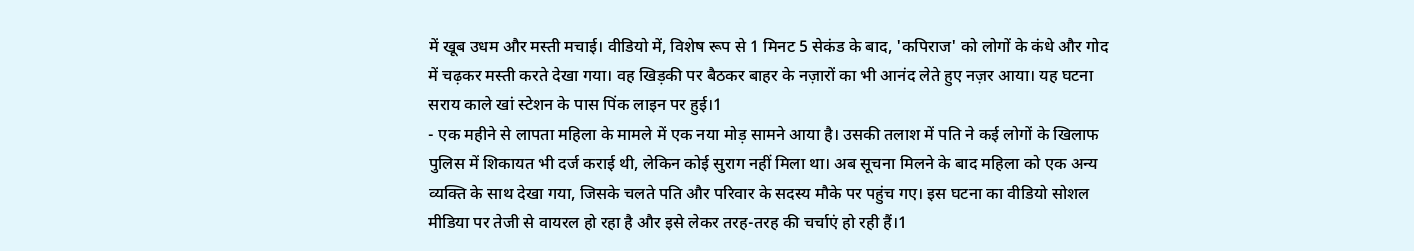में खूब उधम और मस्ती मचाई। वीडियो में, विशेष रूप से 1 मिनट 5 सेकंड के बाद, 'कपिराज' को लोगों के कंधे और गोद में चढ़कर मस्ती करते देखा गया। वह खिड़की पर बैठकर बाहर के नज़ारों का भी आनंद लेते हुए नज़र आया। यह घटना सराय काले खां स्टेशन के पास पिंक लाइन पर हुई।1
- एक महीने से लापता महिला के मामले में एक नया मोड़ सामने आया है। उसकी तलाश में पति ने कई लोगों के खिलाफ पुलिस में शिकायत भी दर्ज कराई थी, लेकिन कोई सुराग नहीं मिला था। अब सूचना मिलने के बाद महिला को एक अन्य व्यक्ति के साथ देखा गया, जिसके चलते पति और परिवार के सदस्य मौके पर पहुंच गए। इस घटना का वीडियो सोशल मीडिया पर तेजी से वायरल हो रहा है और इसे लेकर तरह-तरह की चर्चाएं हो रही हैं।1